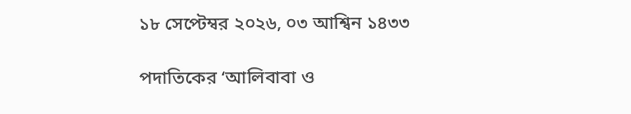১৮ সেপ্টেম্বর ২০২৬, ০৩ আশ্বিন ১৪৩৩

পদাতিকের ‘আলিবাবা ও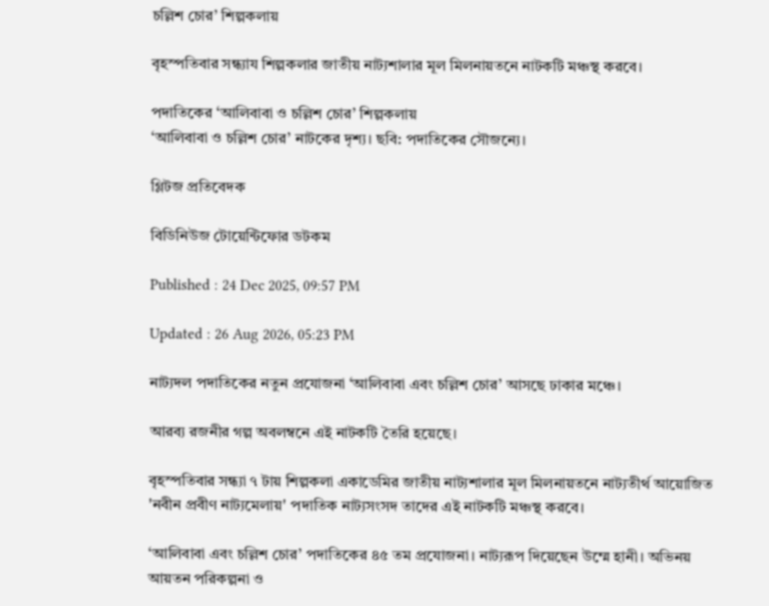চল্লিশ চোর’ শিল্পকলায়

বৃহস্পতিবার সন্ধ্যায শিল্পকলার জাতীয় নাট্যশালার মূল মিলনায়তনে নাটকটি মঞ্চস্থ করবে।

পদাতিকের ‘আলিবাবা ও চল্লিশ চোর’ শিল্পকলায়
‘আলিবাবা ও চল্লিশ চোর’ নাটকের দৃশ্য। ছবি: পদাতিকের সৌজন্যে।

গ্লিটজ প্রতিবেদক

বিডিনিউজ টোয়েন্টিফোর ডটকম

Published : 24 Dec 2025, 09:57 PM

Updated : 26 Aug 2026, 05:23 PM

নাট্যদল পদাতিকের নতুন প্রযোজনা ‘আলিবাবা এবং চল্লিশ চোর’ আসছে ঢাকার মঞ্চে।

আরব্য রজনীর গল্প অবলম্বনে এই নাটকটি তৈরি হয়েছে।

বৃহস্পতিবার সন্ধ্যা ৭ টায় শিল্পকলা একাডেমির জাতীয় নাট্যশালার মূল মিলনায়তনে নাট্যতীর্থ আয়োজিত 'নবীন প্রবীণ নাট্যমেলায়' পদাতিক নাট্যসংসদ তাদের এই নাটকটি মঞ্চস্থ করবে।

‘আলিবাবা এবং চল্লিশ চোর’ পদাতিকের ৪৫ তম প্রযোজনা। নাট‍্যরূপ দিয়েছেন উম্মে হানী। অভিনয় আয়তন পরিকল্পনা ও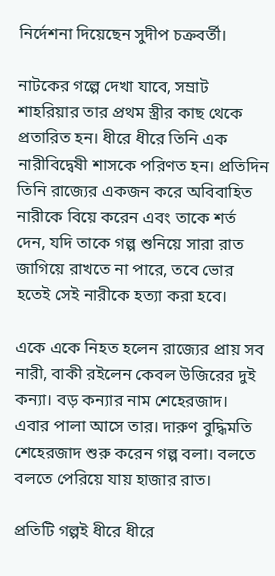নির্দেশনা দিয়েছেন সুদীপ চক্রবর্তী।

নাটকের গল্পে দেখা যাবে, সম্রাট শাহরিয়ার তার প্রথম স্ত্রীর কাছ থেকে প্রতারিত হন। ধীরে ধীরে তিনি এক নারীবিদ্বেষী শাসকে পরিণত হন। প্রতিদিন তিনি রাজ্যের একজন করে অবিবাহিত নারীকে বিয়ে করেন এবং তাকে শর্ত দেন, যদি তাকে গল্প শুনিয়ে সারা রাত জাগিয়ে রাখতে না পারে, তবে ভোর হতেই সেই নারীকে হত্যা করা হবে।

একে একে নিহত হলেন রাজ্যের প্রায় সব নারী, বাকী রইলেন কেবল উজিরের দুই কন্যা। বড় কন্যার নাম শেহেরজাদ। এবার পালা আসে তার। দারুণ বুদ্ধিমতি শেহেরজাদ শুরু করেন গল্প বলা। বলতে বলতে পেরিয়ে যায় হাজার রাত।

প্রতিটি গল্পই ধীরে ধীরে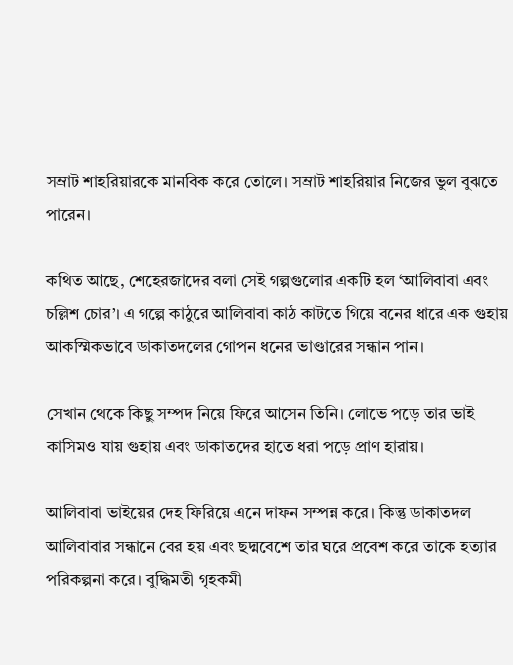সম্রাট শাহরিয়ারকে মানবিক করে তোলে। সম্রাট শাহরিয়ার নিজের ভুল বুঝতে পারেন।

কথিত আছে, শেহেরজাদের বলা সেই গল্পগুলোর একটি হল ‘আলিবাবা এবং চল্লিশ চোর’। এ গল্পে কাঠুরে আলিবাবা কাঠ কাটতে গিয়ে বনের ধারে এক গুহায় আকস্মিকভাবে ডাকাতদলের গোপন ধনের ভাণ্ডারের সন্ধান পান।

সেখান থেকে কিছু সম্পদ নিয়ে ফিরে আসেন তিনি। লোভে পড়ে তার ভাই কাসিমও যায় গুহায় এবং ডাকাতদের হাতে ধরা পড়ে প্রাণ হারায়।

আলিবাবা ভাইয়ের দেহ ফিরিয়ে এনে দাফন সম্পন্ন করে। কিন্তু ডাকাতদল আলিবাবার সন্ধানে বের হয় এবং ছদ্মবেশে তার ঘরে প্রবেশ করে তাকে হত্যার পরিকল্পনা করে। বুদ্ধিমতী গৃহকমী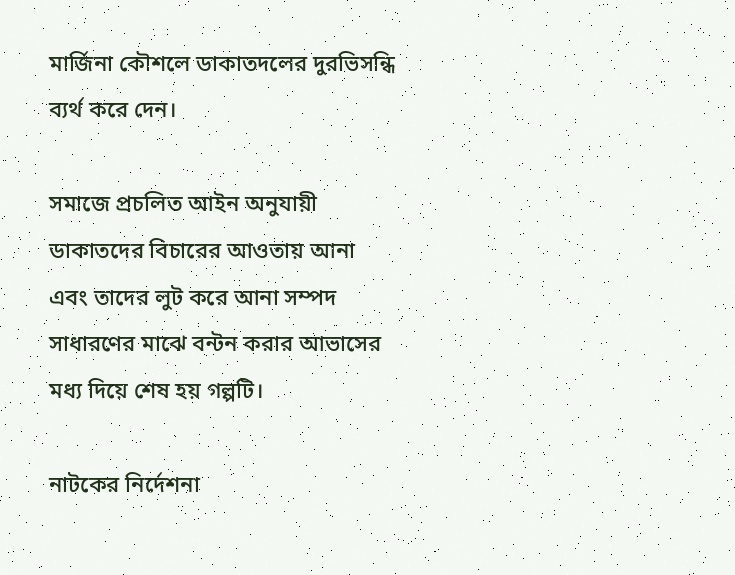মার্জিনা কৌশলে ডাকাতদলের দুরভিসন্ধি ব্যর্থ করে দেন।

সমাজে প্রচলিত আইন অনুযায়ী ডাকাতদের বিচারের আওতায় আনা এবং তাদের লুট করে আনা সম্পদ সাধারণের মাঝে বন্টন করার আভাসের মধ্য দিয়ে শেষ হয় গল্পটি।

নাটকের নির্দেশনা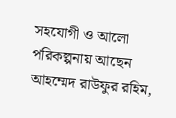সহযোগী ও আলো পরিকল্পনায় আছেন আহম্মেদ রাউফুর রহিম,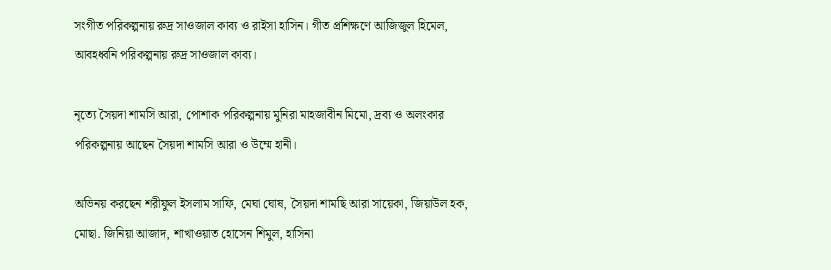সংগীত পরিকল্পনায় রুদ্র সাওজাল কাব্য ও রাইসা হাসিন। গীত প্রশিক্ষণে আজিজুল হিমেল, আবহধ্বনি পরিকল্পনায় রুদ্র সাওজাল কাব্য।

নৃত‍্যে সৈয়দা শামসি আরা, পোশাক পরিকল্পনায় মুনিরা মাহজাবীন মিমো, দ্রব্য ও অলংকার পরিকল্পনায় আছেন সৈয়দা শামসি আরা ও উম্মে হানী।

অভিনয় করছেন শরীফুল ইসলাম সাফি, মেঘা ঘোষ, সৈয়দা শামছি আরা সায়েকা, জিয়াউল হক, মোছা. জিনিয়া আজাদ, শাখাওয়াত হোসেন শিমুল, হাসিনা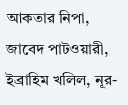আকতার নিপা, জাবেদ পাটওয়ারী, ইব্রাহিম খলিল, নূর-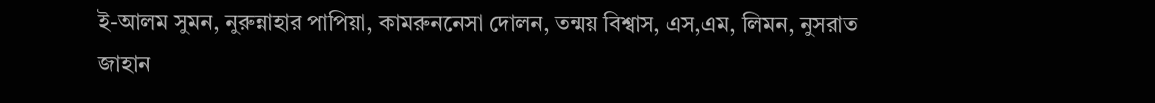ই-আলম সুমন, নুরুন্নাহার পাপিয়া, কামরুননেসা দোলন, তন্ময় বিশ্বাস, এস,এম, লিমন, নুসরাত জাহান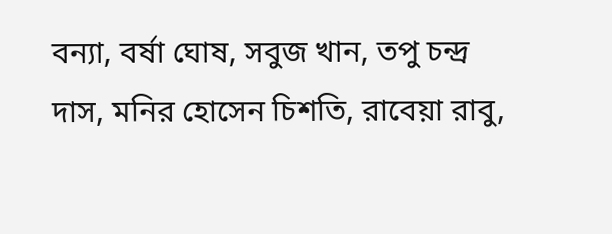বন্যা, বর্ষা ঘোষ, সবুজ খান, তপু চন্দ্র দাস, মনির হোসেন চিশতি, রাবেয়া রাবু,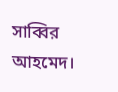সাব্বির আহমেদ।